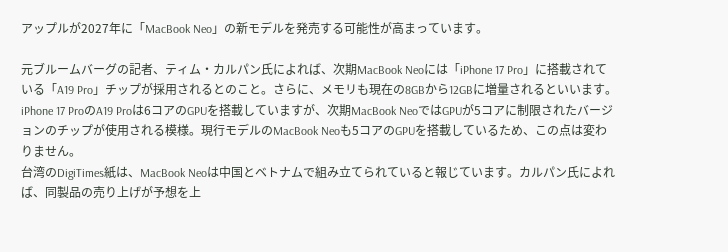アップルが2027年に「MacBook Neo」の新モデルを発売する可能性が高まっています。

元ブルームバーグの記者、ティム・カルパン氏によれば、次期MacBook Neoには「iPhone 17 Pro」に搭載されている「A19 Pro」チップが採用されるとのこと。さらに、メモリも現在の8GBから12GBに増量されるといいます。
iPhone 17 ProのA19 Proは6コアのGPUを搭載していますが、次期MacBook NeoではGPUが5コアに制限されたバージョンのチップが使用される模様。現行モデルのMacBook Neoも5コアのGPUを搭載しているため、この点は変わりません。
台湾のDigiTimes紙は、MacBook Neoは中国とベトナムで組み立てられていると報じています。カルパン氏によれば、同製品の売り上げが予想を上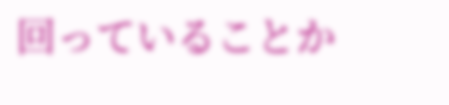回っていることか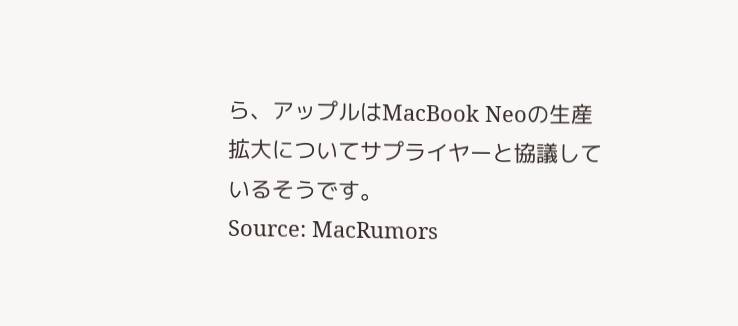ら、アップルはMacBook Neoの生産拡大についてサプライヤーと協議しているそうです。
Source: MacRumors